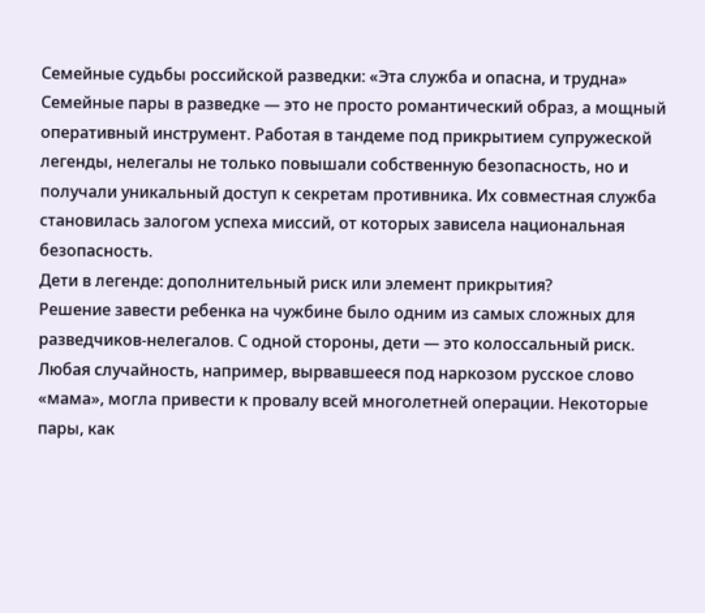Семейные судьбы российской разведки: «Эта служба и опасна, и трудна»
Семейные пары в разведке — это не просто романтический образ, а мощный оперативный инструмент. Работая в тандеме под прикрытием супружеской легенды, нелегалы не только повышали собственную безопасность, но и получали уникальный доступ к секретам противника. Их совместная служба становилась залогом успеха миссий, от которых зависела национальная безопасность.
Дети в легенде: дополнительный риск или элемент прикрытия?
Решение завести ребенка на чужбине было одним из самых сложных для разведчиков-нелегалов. С одной стороны, дети — это колоссальный риск. Любая случайность, например, вырвавшееся под наркозом русское слово «мама», могла привести к провалу всей многолетней операции. Некоторые пары, как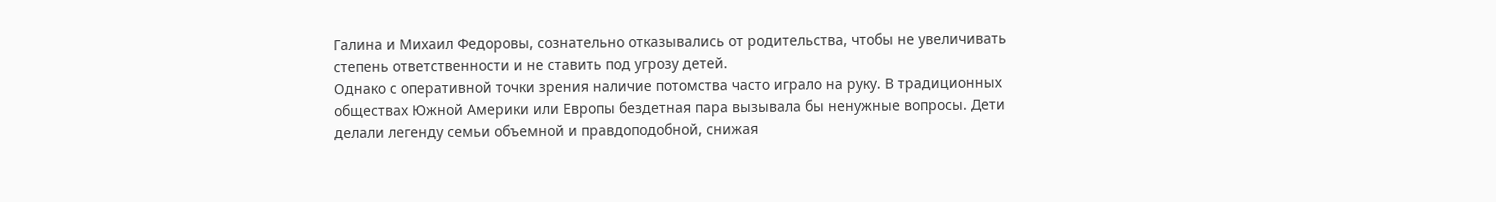Галина и Михаил Федоровы, сознательно отказывались от родительства, чтобы не увеличивать степень ответственности и не ставить под угрозу детей.
Однако с оперативной точки зрения наличие потомства часто играло на руку. В традиционных обществах Южной Америки или Европы бездетная пара вызывала бы ненужные вопросы. Дети делали легенду семьи объемной и правдоподобной, снижая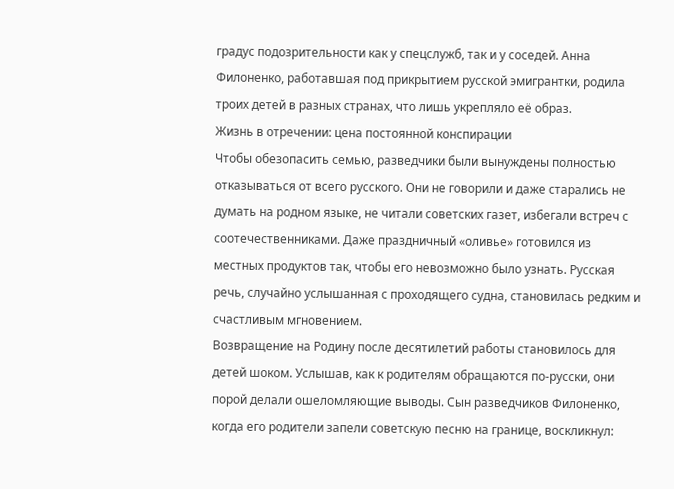градус подозрительности как у спецслужб, так и у соседей. Анна Филоненко, работавшая под прикрытием русской эмигрантки, родила троих детей в разных странах, что лишь укрепляло её образ.
Жизнь в отречении: цена постоянной конспирации
Чтобы обезопасить семью, разведчики были вынуждены полностью отказываться от всего русского. Они не говорили и даже старались не думать на родном языке, не читали советских газет, избегали встреч с соотечественниками. Даже праздничный «оливье» готовился из местных продуктов так, чтобы его невозможно было узнать. Русская речь, случайно услышанная с проходящего судна, становилась редким и счастливым мгновением.
Возвращение на Родину после десятилетий работы становилось для детей шоком. Услышав, как к родителям обращаются по-русски, они порой делали ошеломляющие выводы. Сын разведчиков Филоненко, когда его родители запели советскую песню на границе, воскликнул: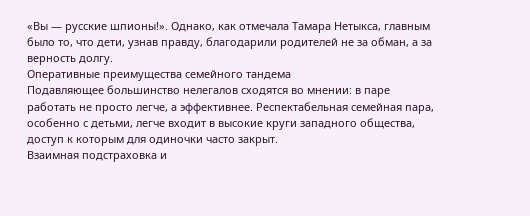«Вы — русские шпионы!». Однако, как отмечала Тамара Нетыкса, главным было то, что дети, узнав правду, благодарили родителей не за обман, а за верность долгу.
Оперативные преимущества семейного тандема
Подавляющее большинство нелегалов сходятся во мнении: в паре работать не просто легче, а эффективнее. Респектабельная семейная пара, особенно с детьми, легче входит в высокие круги западного общества, доступ к которым для одиночки часто закрыт.
Взаимная подстраховка и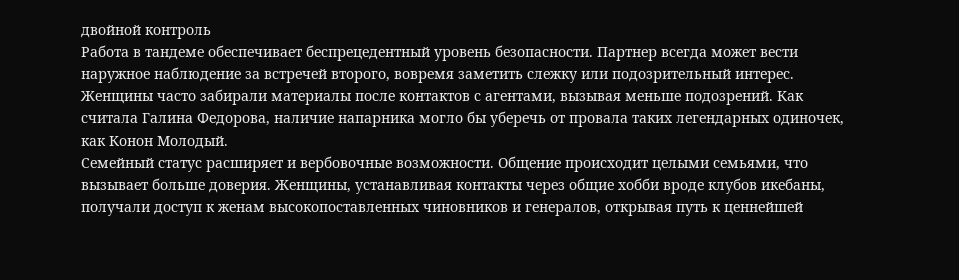двойной контроль
Работа в тандеме обеспечивает беспрецедентный уровень безопасности. Партнер всегда может вести наружное наблюдение за встречей второго, вовремя заметить слежку или подозрительный интерес. Женщины часто забирали материалы после контактов с агентами, вызывая меньше подозрений. Как считала Галина Федорова, наличие напарника могло бы уберечь от провала таких легендарных одиночек, как Конон Молодый.
Семейный статус расширяет и вербовочные возможности. Общение происходит целыми семьями, что вызывает больше доверия. Женщины, устанавливая контакты через общие хобби вроде клубов икебаны, получали доступ к женам высокопоставленных чиновников и генералов, открывая путь к ценнейшей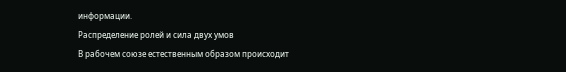информации.
Распределение ролей и сила двух умов
В рабочем союзе естественным образом происходит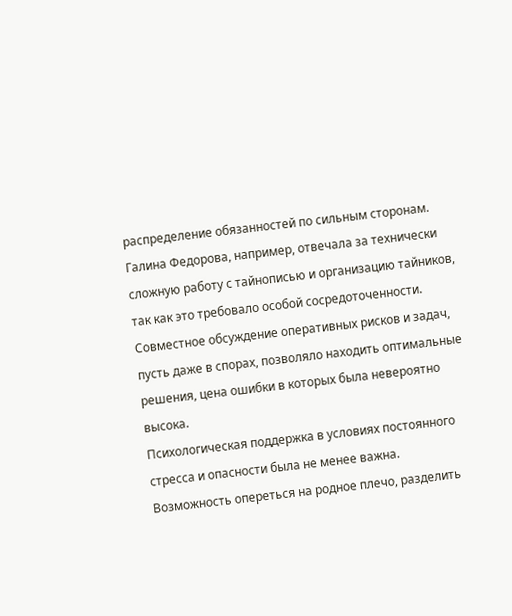распределение обязанностей по сильным сторонам. Галина Федорова, например, отвечала за технически сложную работу с тайнописью и организацию тайников, так как это требовало особой сосредоточенности. Совместное обсуждение оперативных рисков и задач, пусть даже в спорах, позволяло находить оптимальные решения, цена ошибки в которых была невероятно высока.
Психологическая поддержка в условиях постоянного стресса и опасности была не менее важна. Возможность опереться на родное плечо, разделить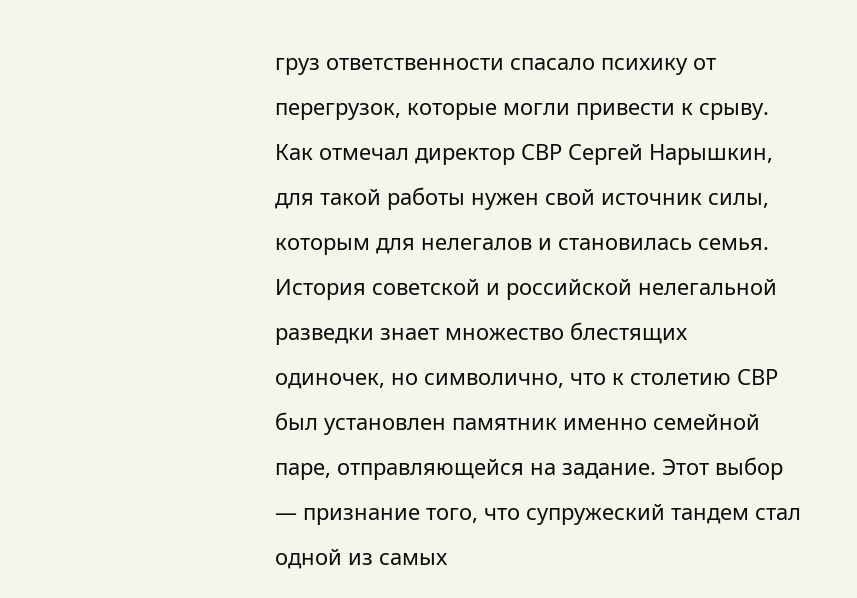груз ответственности спасало психику от перегрузок, которые могли привести к срыву. Как отмечал директор СВР Сергей Нарышкин, для такой работы нужен свой источник силы, которым для нелегалов и становилась семья.
История советской и российской нелегальной разведки знает множество блестящих одиночек, но символично, что к столетию СВР был установлен памятник именно семейной паре, отправляющейся на задание. Этот выбор — признание того, что супружеский тандем стал одной из самых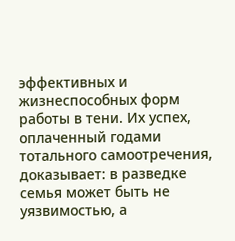эффективных и жизнеспособных форм работы в тени. Их успех, оплаченный годами тотального самоотречения, доказывает: в разведке семья может быть не уязвимостью, а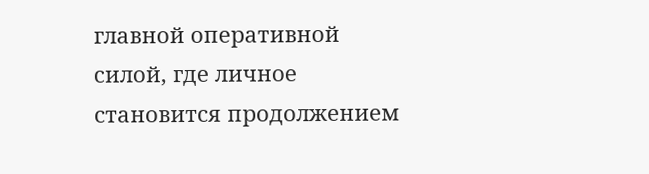главной оперативной силой, где личное становится продолжением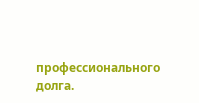профессионального долга.